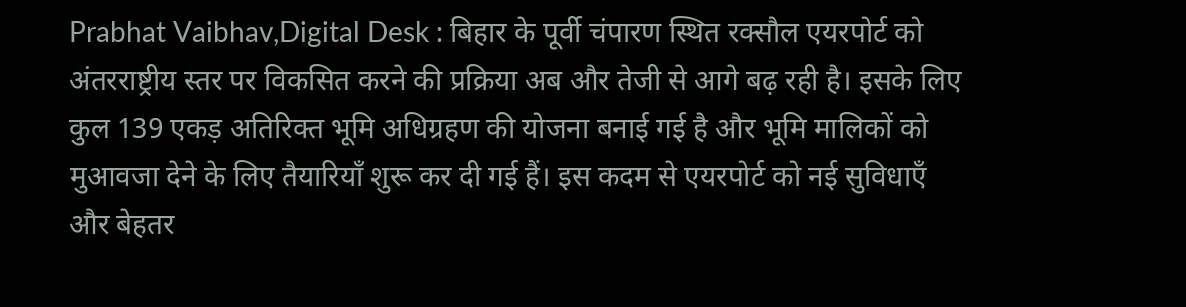Prabhat Vaibhav,Digital Desk : बिहार के पूर्वी चंपारण स्थित रक्सौल एयरपोर्ट को अंतरराष्ट्रीय स्तर पर विकसित करने की प्रक्रिया अब और तेजी से आगे बढ़ रही है। इसके लिए कुल 139 एकड़ अतिरिक्त भूमि अधिग्रहण की योजना बनाई गई है और भूमि मालिकों को मुआवजा देने के लिए तैयारियाँ शुरू कर दी गई हैं। इस कदम से एयरपोर्ट को नई सुविधाएँ और बेहतर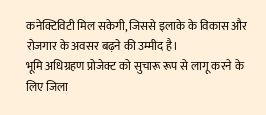कनेक्टिविटी मिल सकेगी, जिससे इलाके के विकास और रोजगार के अवसर बढ़ने की उम्मीद है।
भूमि अधिग्रहण प्रोजेक्ट को सुचारू रूप से लागू करने के लिए जिला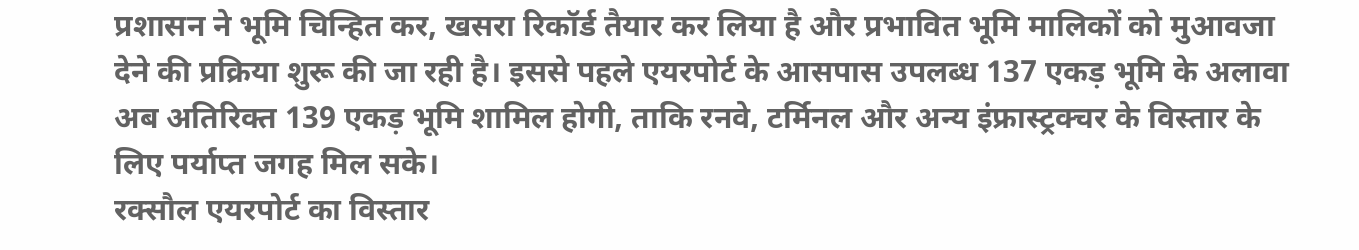प्रशासन ने भूमि चिन्हित कर, खसरा रिकॉर्ड तैयार कर लिया है और प्रभावित भूमि मालिकों को मुआवजा देने की प्रक्रिया शुरू की जा रही है। इससे पहले एयरपोर्ट के आसपास उपलब्ध 137 एकड़ भूमि के अलावा अब अतिरिक्त 139 एकड़ भूमि शामिल होगी, ताकि रनवे, टर्मिनल और अन्य इंफ्रास्ट्रक्चर के विस्तार के लिए पर्याप्त जगह मिल सके।
रक्सौल एयरपोर्ट का विस्तार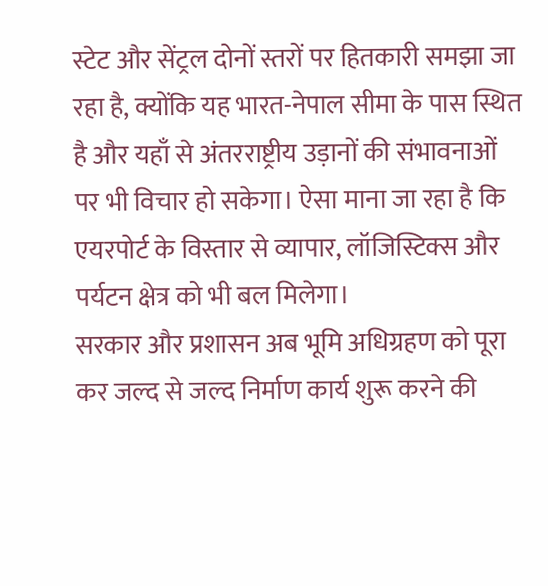स्टेट और सेंट्रल दोनों स्तरों पर हितकारी समझा जा रहा है, क्योंकि यह भारत-नेपाल सीमा के पास स्थित है और यहाँ से अंतरराष्ट्रीय उड़ानों की संभावनाओं पर भी विचार हो सकेगा। ऐसा माना जा रहा है कि एयरपोर्ट के विस्तार से व्यापार, लॉजिस्टिक्स और पर्यटन क्षेत्र को भी बल मिलेगा।
सरकार और प्रशासन अब भूमि अधिग्रहण को पूरा कर जल्द से जल्द निर्माण कार्य शुरू करने की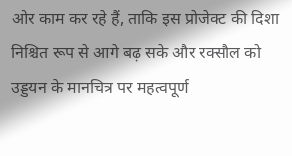ओर काम कर रहे हैं, ताकि इस प्रोजेक्ट की दिशा निश्चित रूप से आगे बढ़ सके और रक्सौल को उड्डयन के मानचित्र पर महत्वपूर्ण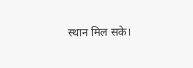स्थान मिल सके।